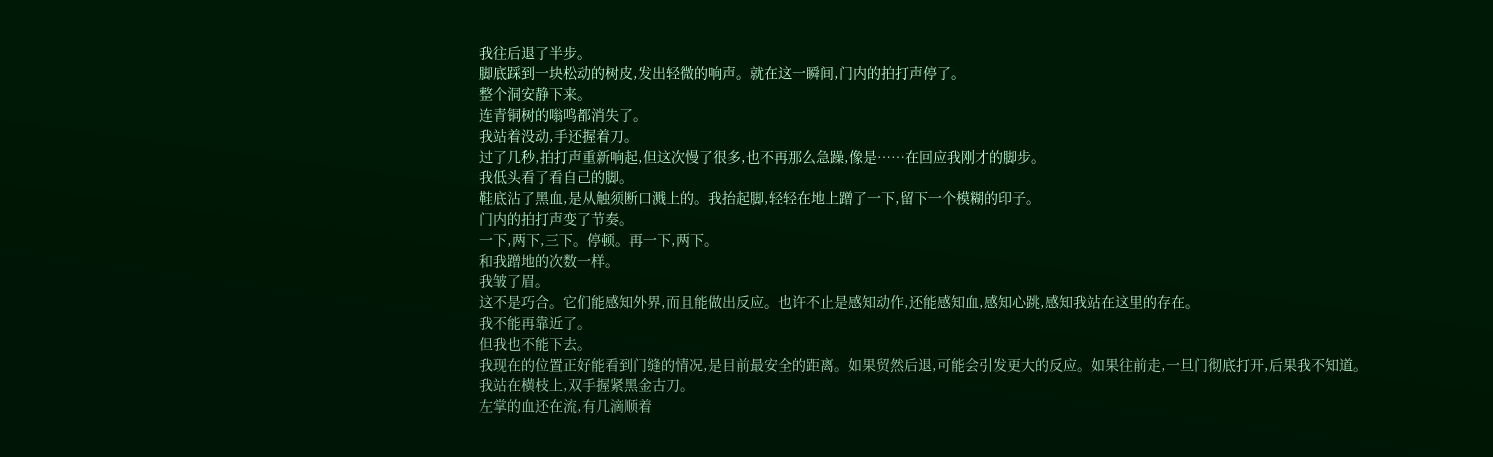我往后退了半步。
脚底踩到一块松动的树皮,发出轻微的响声。就在这一瞬间,门内的拍打声停了。
整个洞安静下来。
连青铜树的嗡鸣都消失了。
我站着没动,手还握着刀。
过了几秒,拍打声重新响起,但这次慢了很多,也不再那么急躁,像是……在回应我刚才的脚步。
我低头看了看自己的脚。
鞋底沾了黑血,是从触须断口溅上的。我抬起脚,轻轻在地上蹭了一下,留下一个模糊的印子。
门内的拍打声变了节奏。
一下,两下,三下。停顿。再一下,两下。
和我蹭地的次数一样。
我皱了眉。
这不是巧合。它们能感知外界,而且能做出反应。也许不止是感知动作,还能感知血,感知心跳,感知我站在这里的存在。
我不能再靠近了。
但我也不能下去。
我现在的位置正好能看到门缝的情况,是目前最安全的距离。如果贸然后退,可能会引发更大的反应。如果往前走,一旦门彻底打开,后果我不知道。
我站在横枝上,双手握紧黑金古刀。
左掌的血还在流,有几滴顺着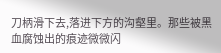刀柄滑下去,落进下方的沟壑里。那些被黑血腐蚀出的痕迹微微闪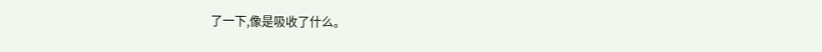了一下,像是吸收了什么。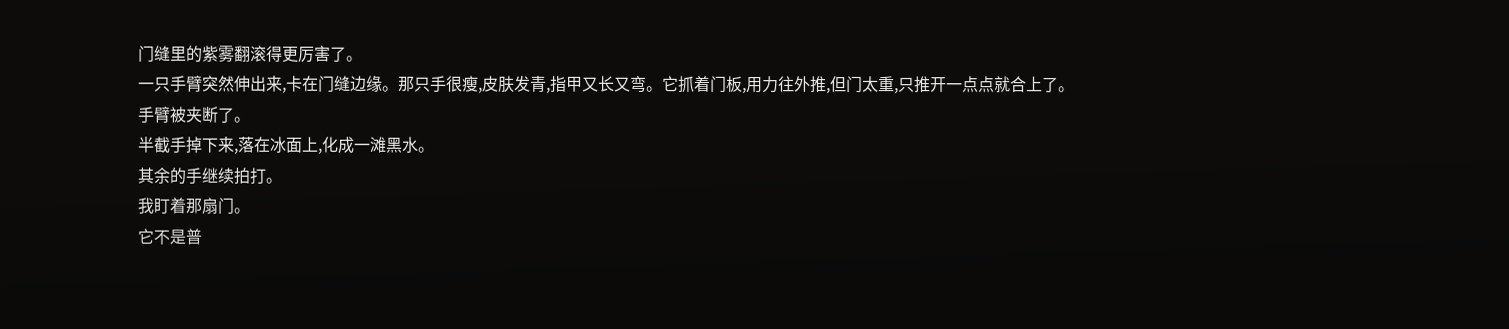门缝里的紫雾翻滚得更厉害了。
一只手臂突然伸出来,卡在门缝边缘。那只手很瘦,皮肤发青,指甲又长又弯。它抓着门板,用力往外推,但门太重,只推开一点点就合上了。
手臂被夹断了。
半截手掉下来,落在冰面上,化成一滩黑水。
其余的手继续拍打。
我盯着那扇门。
它不是普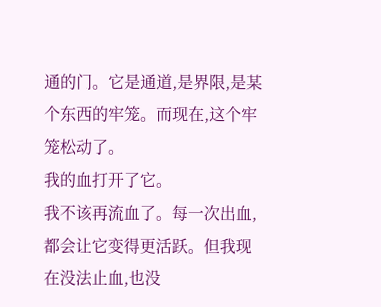通的门。它是通道,是界限,是某个东西的牢笼。而现在,这个牢笼松动了。
我的血打开了它。
我不该再流血了。每一次出血,都会让它变得更活跃。但我现在没法止血,也没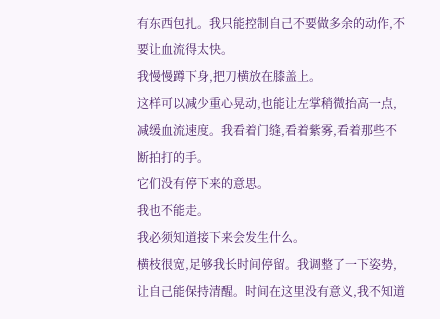有东西包扎。我只能控制自己不要做多余的动作,不要让血流得太快。
我慢慢蹲下身,把刀横放在膝盖上。
这样可以减少重心晃动,也能让左掌稍微抬高一点,减缓血流速度。我看着门缝,看着紫雾,看着那些不断拍打的手。
它们没有停下来的意思。
我也不能走。
我必须知道接下来会发生什么。
横枝很宽,足够我长时间停留。我调整了一下姿势,让自己能保持清醒。时间在这里没有意义,我不知道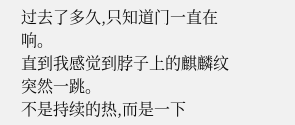过去了多久,只知道门一直在响。
直到我感觉到脖子上的麒麟纹突然一跳。
不是持续的热,而是一下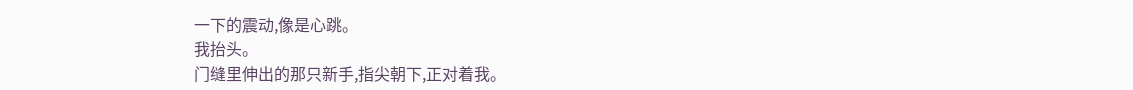一下的震动,像是心跳。
我抬头。
门缝里伸出的那只新手,指尖朝下,正对着我。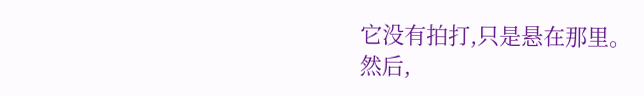它没有拍打,只是悬在那里。
然后,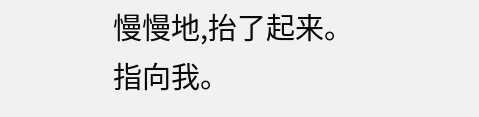慢慢地,抬了起来。
指向我。